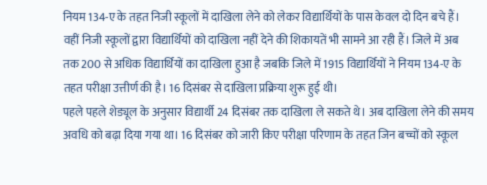नियम 134-ए के तहत निजी स्कूलों में दाखिला लेने को लेकर विद्यार्थियों के पास केवल दो दिन बचे हैं। वहीं निजी स्कूलों द्वारा विद्यार्थियों को दाखिला नहीं देने की शिकायतें भी सामने आ रही हैं। जिले में अब तक 200 से अधिक विद्यार्थियों का दाखिला हुआ है जबकि जिले में 1915 विद्यार्थियों ने नियम 134-ए के तहत परीक्षा उत्तीर्ण की है। 16 दिसंबर से दाखिला प्रक्रिया शुरू हुई थी।
पहले पहले शेड्यूल के अनुसार विद्यार्थी 24 दिसंबर तक दाखिला ले सकते थे। अब दाखिला लेने की समय अवधि को बढ़ा दिया गया था। 16 दिसंबर को जारी किए परीक्षा परिणाम के तहत जिन बच्चों को स्कूल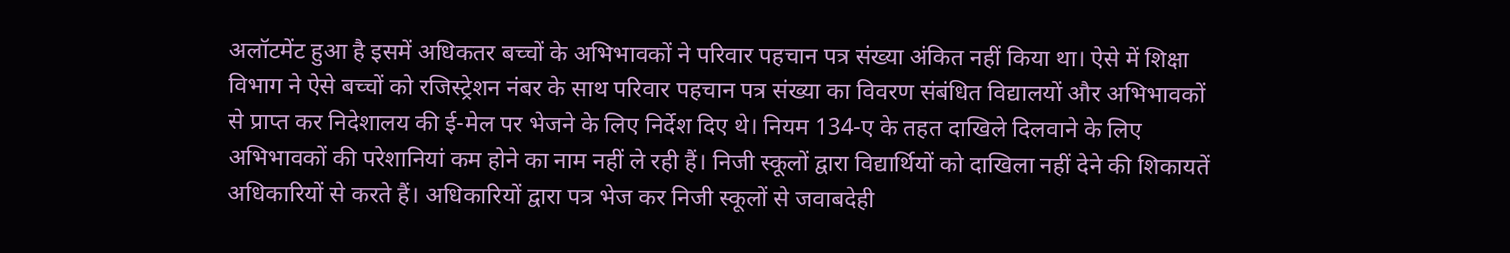अलॉटमेंट हुआ है इसमें अधिकतर बच्चों के अभिभावकों ने परिवार पहचान पत्र संख्या अंकित नहीं किया था। ऐसे में शिक्षा विभाग ने ऐसे बच्चों को रजिस्ट्रेशन नंबर के साथ परिवार पहचान पत्र संख्या का विवरण संबंधित विद्यालयों और अभिभावकों से प्राप्त कर निदेशालय की ई-मेल पर भेजने के लिए निर्देश दिए थे। नियम 134-ए के तहत दाखिले दिलवाने के लिए अभिभावकों की परेशानियां कम होने का नाम नहीं ले रही हैं। निजी स्कूलों द्वारा विद्यार्थियों को दाखिला नहीं देने की शिकायतें अधिकारियों से करते हैं। अधिकारियों द्वारा पत्र भेज कर निजी स्कूलों से जवाबदेही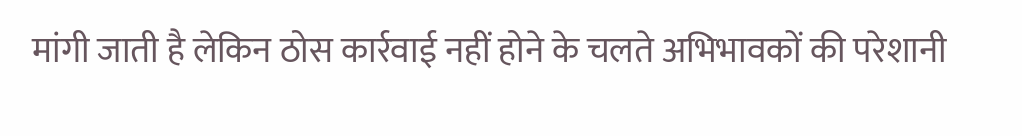मांगी जाती है लेकिन ठोस कार्रवाई नहीं होने के चलते अभिभावकों की परेशानी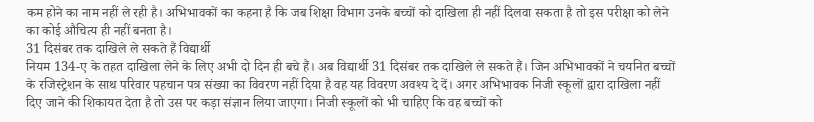कम होने का नाम नहीं ले रही है। अभिभावकों का कहना है कि जब शिक्षा विभाग उनके बच्चों को दाखिला ही नहीं दिलवा सकता है तो इस परीक्षा को लेने का कोई औचित्य ही नहीं बनता है।
31 दिसंबर तक दाखिले ले सकते हैं विद्यार्थी
नियम 134-ए के तहत दाखिला लेने के लिए अभी दो दिन ही बचे हैं। अब विद्यार्थी 31 दिसंबर तक दाखिले ले सकते हैं। जिन अभिभावकों ने चयनित बच्चों के रजिस्ट्रेशन के साथ परिवार पहचान पत्र संख्या का विवरण नहीं दिया है वह यह विवरण अवश्य दे दें। अगर अभिभावक निजी स्कूलों द्वारा दाखिला नहीं दिए जाने की शिकायत देता है तो उस पर कड़ा संज्ञान लिया जाएगा। निजी स्कूलों को भी चाहिए कि वह बच्चों को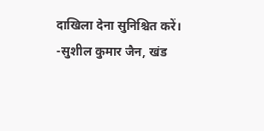दाखिला देना सुनिश्चित करें।
-सुशील कुमार जैन, खंड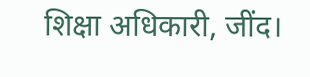शिक्षा अधिकारी, जींद।